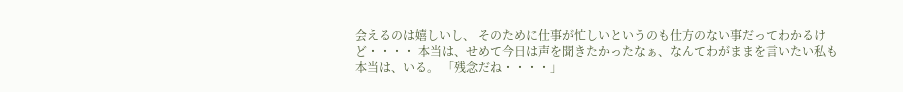会えるのは嬉しいし、 そのために仕事が忙しいというのも仕方のない事だってわかるけど・・・・ 本当は、せめて今日は声を聞きたかったなぁ、なんてわがままを言いたい私も本当は、いる。 「残念だね・・・・」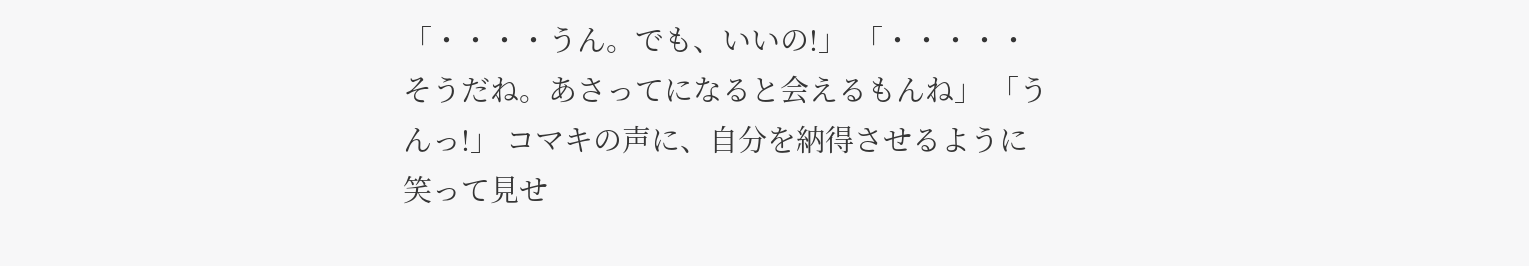「・・・・うん。でも、いいの!」 「・・・・・そうだね。あさってになると会えるもんね」 「うんっ!」 コマキの声に、自分を納得させるように笑って見せ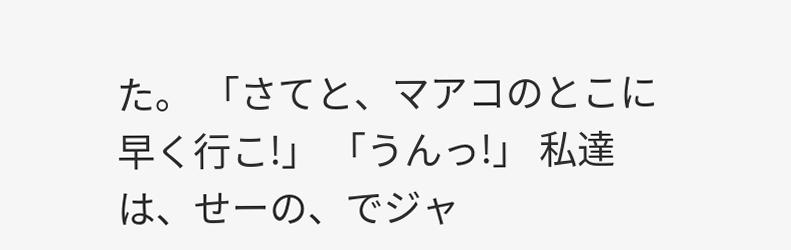た。 「さてと、マアコのとこに早く行こ!」 「うんっ!」 私達は、せーの、でジャ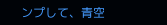ンプして、青空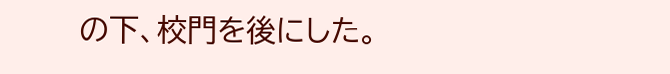の下、校門を後にした。